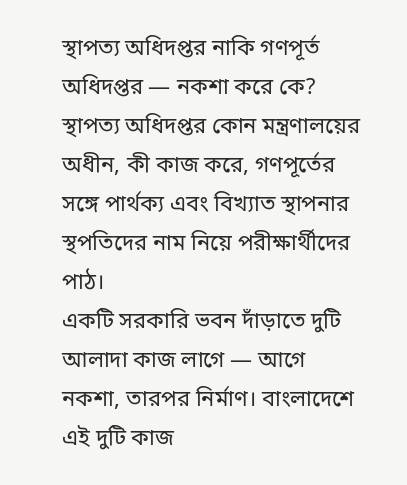স্থাপত্য অধিদপ্তর নাকি গণপূর্ত অধিদপ্তর — নকশা করে কে?
স্থাপত্য অধিদপ্তর কোন মন্ত্রণালয়ের অধীন, কী কাজ করে, গণপূর্তের সঙ্গে পার্থক্য এবং বিখ্যাত স্থাপনার স্থপতিদের নাম নিয়ে পরীক্ষার্থীদের পাঠ।
একটি সরকারি ভবন দাঁড়াতে দুটি আলাদা কাজ লাগে — আগে নকশা, তারপর নির্মাণ। বাংলাদেশে এই দুটি কাজ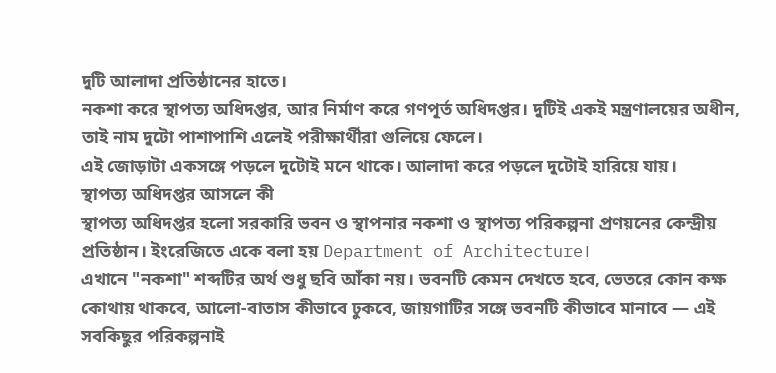দুটি আলাদা প্রতিষ্ঠানের হাতে।
নকশা করে স্থাপত্য অধিদপ্তর, আর নির্মাণ করে গণপূর্ত অধিদপ্তর। দুটিই একই মন্ত্রণালয়ের অধীন, তাই নাম দুটো পাশাপাশি এলেই পরীক্ষার্থীরা গুলিয়ে ফেলে।
এই জোড়াটা একসঙ্গে পড়লে দুটোই মনে থাকে। আলাদা করে পড়লে দুটোই হারিয়ে যায়।
স্থাপত্য অধিদপ্তর আসলে কী
স্থাপত্য অধিদপ্তর হলো সরকারি ভবন ও স্থাপনার নকশা ও স্থাপত্য পরিকল্পনা প্রণয়নের কেন্দ্রীয় প্রতিষ্ঠান। ইংরেজিতে একে বলা হয় Department of Architecture।
এখানে "নকশা" শব্দটির অর্থ শুধু ছবি আঁকা নয়। ভবনটি কেমন দেখতে হবে, ভেতরে কোন কক্ষ কোথায় থাকবে, আলো-বাতাস কীভাবে ঢুকবে, জায়গাটির সঙ্গে ভবনটি কীভাবে মানাবে — এই সবকিছুর পরিকল্পনাই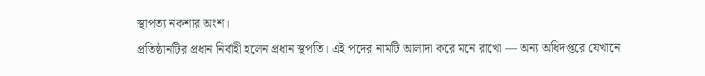স্থাপত্য নকশার অংশ।
প্রতিষ্ঠানটির প্রধান নির্বাহী হলেন প্রধান স্থপতি। এই পদের নামটি আলাদা করে মনে রাখো — অন্য অধিদপ্তরে যেখানে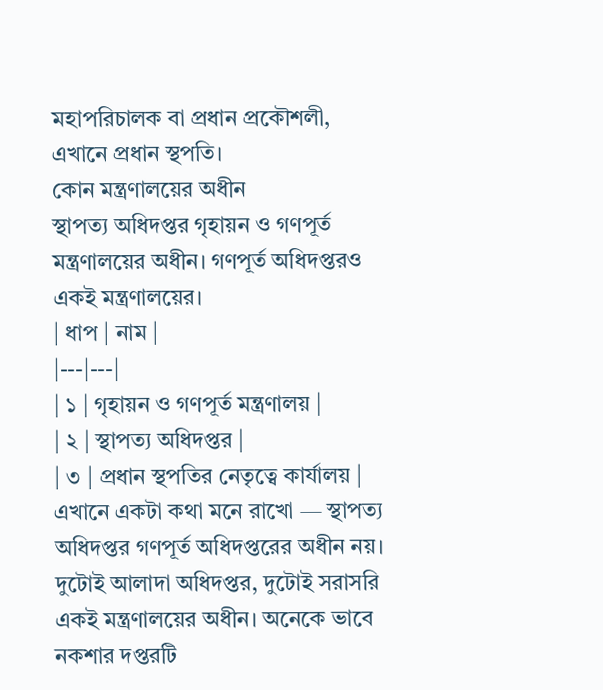মহাপরিচালক বা প্রধান প্রকৌশলী, এখানে প্রধান স্থপতি।
কোন মন্ত্রণালয়ের অধীন
স্থাপত্য অধিদপ্তর গৃহায়ন ও গণপূর্ত মন্ত্রণালয়ের অধীন। গণপূর্ত অধিদপ্তরও একই মন্ত্রণালয়ের।
| ধাপ | নাম |
|---|---|
| ১ | গৃহায়ন ও গণপূর্ত মন্ত্রণালয় |
| ২ | স্থাপত্য অধিদপ্তর |
| ৩ | প্রধান স্থপতির নেতৃত্বে কার্যালয় |
এখানে একটা কথা মনে রাখো — স্থাপত্য অধিদপ্তর গণপূর্ত অধিদপ্তরের অধীন নয়। দুটোই আলাদা অধিদপ্তর, দুটোই সরাসরি একই মন্ত্রণালয়ের অধীন। অনেকে ভাবে নকশার দপ্তরটি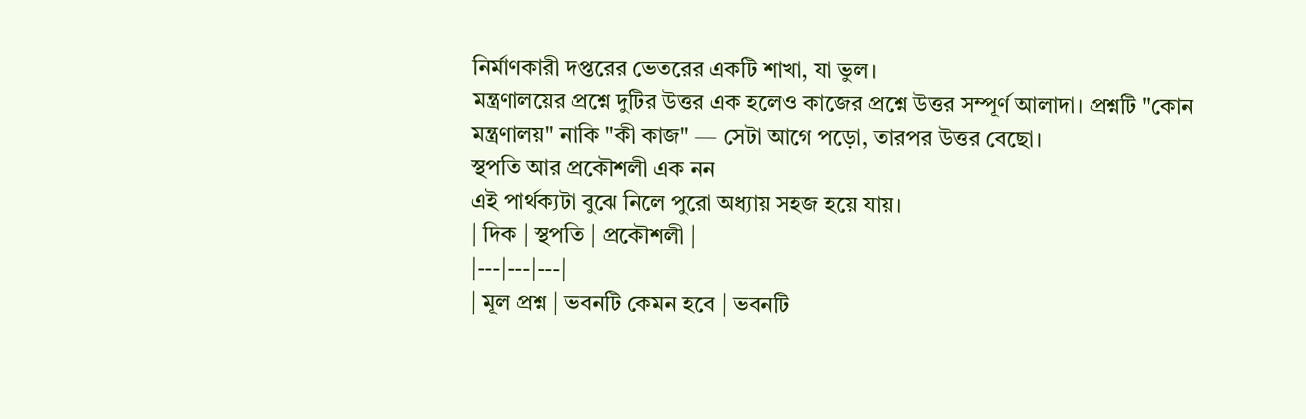নির্মাণকারী দপ্তরের ভেতরের একটি শাখা, যা ভুল।
মন্ত্রণালয়ের প্রশ্নে দুটির উত্তর এক হলেও কাজের প্রশ্নে উত্তর সম্পূর্ণ আলাদা। প্রশ্নটি "কোন মন্ত্রণালয়" নাকি "কী কাজ" — সেটা আগে পড়ো, তারপর উত্তর বেছো।
স্থপতি আর প্রকৌশলী এক নন
এই পার্থক্যটা বুঝে নিলে পুরো অধ্যায় সহজ হয়ে যায়।
| দিক | স্থপতি | প্রকৌশলী |
|---|---|---|
| মূল প্রশ্ন | ভবনটি কেমন হবে | ভবনটি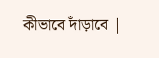কীভাবে দাঁড়াবে |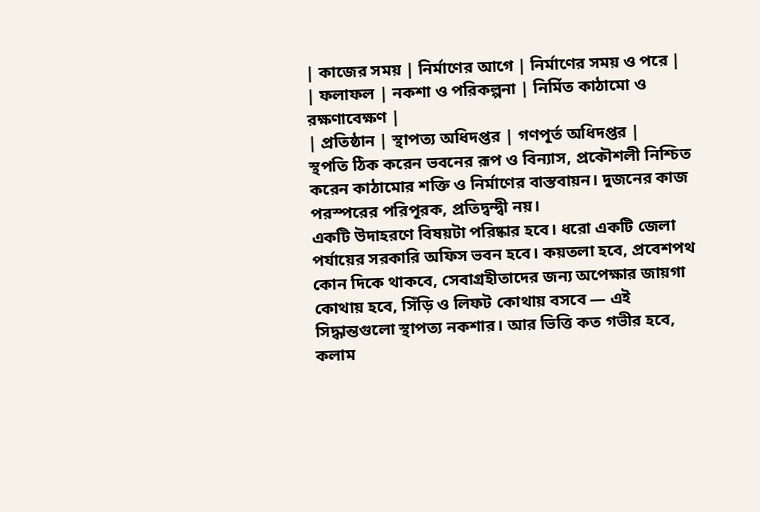| কাজের সময় | নির্মাণের আগে | নির্মাণের সময় ও পরে |
| ফলাফল | নকশা ও পরিকল্পনা | নির্মিত কাঠামো ও রক্ষণাবেক্ষণ |
| প্রতিষ্ঠান | স্থাপত্য অধিদপ্তর | গণপূর্ত অধিদপ্তর |
স্থপতি ঠিক করেন ভবনের রূপ ও বিন্যাস, প্রকৌশলী নিশ্চিত করেন কাঠামোর শক্তি ও নির্মাণের বাস্তবায়ন। দুজনের কাজ পরস্পরের পরিপূরক, প্রতিদ্বন্দ্বী নয়।
একটি উদাহরণে বিষয়টা পরিষ্কার হবে। ধরো একটি জেলা পর্যায়ের সরকারি অফিস ভবন হবে। কয়তলা হবে, প্রবেশপথ কোন দিকে থাকবে, সেবাগ্রহীতাদের জন্য অপেক্ষার জায়গা কোথায় হবে, সিঁড়ি ও লিফট কোথায় বসবে — এই সিদ্ধান্তগুলো স্থাপত্য নকশার। আর ভিত্তি কত গভীর হবে, কলাম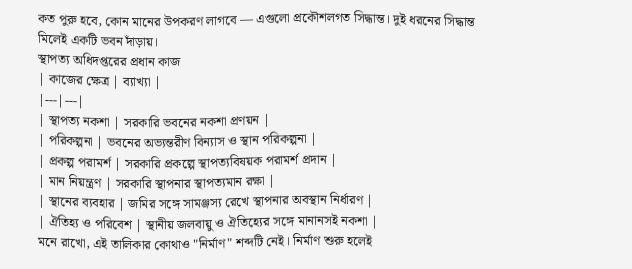কত পুরু হবে, কোন মানের উপকরণ লাগবে — এগুলো প্রকৌশলগত সিদ্ধান্ত। দুই ধরনের সিদ্ধান্ত মিলেই একটি ভবন দাঁড়ায়।
স্থাপত্য অধিদপ্তরের প্রধান কাজ
| কাজের ক্ষেত্র | ব্যাখ্যা |
|---|---|
| স্থাপত্য নকশা | সরকারি ভবনের নকশা প্রণয়ন |
| পরিকল্পনা | ভবনের অভ্যন্তরীণ বিন্যাস ও স্থান পরিকল্পনা |
| প্রকল্প পরামর্শ | সরকারি প্রকল্পে স্থাপত্যবিষয়ক পরামর্শ প্রদান |
| মান নিয়ন্ত্রণ | সরকারি স্থাপনার স্থাপত্যমান রক্ষা |
| স্থানের ব্যবহার | জমির সঙ্গে সামঞ্জস্য রেখে স্থাপনার অবস্থান নির্ধারণ |
| ঐতিহ্য ও পরিবেশ | স্থানীয় জলবায়ু ও ঐতিহ্যের সঙ্গে মানানসই নকশা |
মনে রাখো, এই তালিকার কোথাও "নির্মাণ" শব্দটি নেই। নির্মাণ শুরু হলেই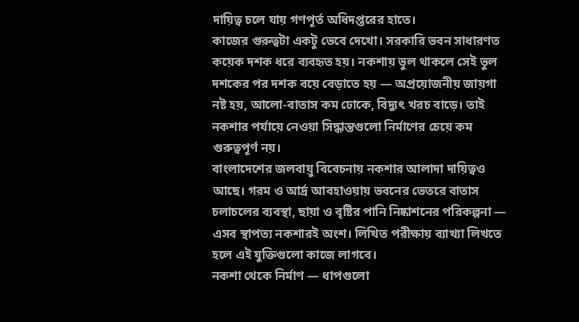দায়িত্ব চলে যায় গণপূর্ত অধিদপ্তরের হাতে।
কাজের গুরুত্বটা একটু ভেবে দেখো। সরকারি ভবন সাধারণত কয়েক দশক ধরে ব্যবহৃত হয়। নকশায় ভুল থাকলে সেই ভুল দশকের পর দশক বয়ে বেড়াতে হয় — অপ্রয়োজনীয় জায়গা নষ্ট হয়, আলো-বাতাস কম ঢোকে, বিদ্যুৎ খরচ বাড়ে। তাই নকশার পর্যায়ে নেওয়া সিদ্ধান্তগুলো নির্মাণের চেয়ে কম গুরুত্বপূর্ণ নয়।
বাংলাদেশের জলবায়ু বিবেচনায় নকশার আলাদা দায়িত্বও আছে। গরম ও আর্দ্র আবহাওয়ায় ভবনের ভেতরে বাতাস চলাচলের ব্যবস্থা, ছায়া ও বৃষ্টির পানি নিষ্কাশনের পরিকল্পনা — এসব স্থাপত্য নকশারই অংশ। লিখিত পরীক্ষায় ব্যাখ্যা লিখতে হলে এই যুক্তিগুলো কাজে লাগবে।
নকশা থেকে নির্মাণ — ধাপগুলো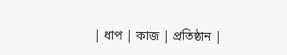| ধাপ | কাজ | প্রতিষ্ঠান |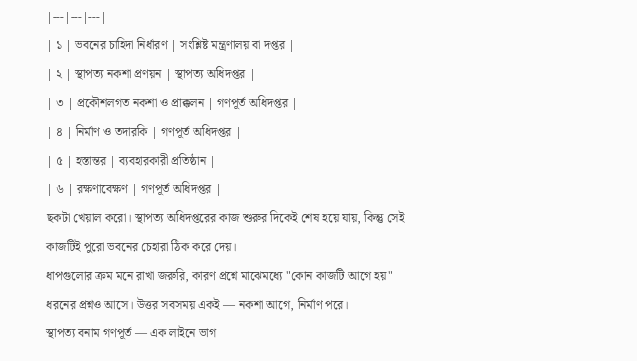|---|---|---|
| ১ | ভবনের চাহিদা নির্ধারণ | সংশ্লিষ্ট মন্ত্রণালয় বা দপ্তর |
| ২ | স্থাপত্য নকশা প্রণয়ন | স্থাপত্য অধিদপ্তর |
| ৩ | প্রকৌশলগত নকশা ও প্রাক্কলন | গণপূর্ত অধিদপ্তর |
| ৪ | নির্মাণ ও তদারকি | গণপূর্ত অধিদপ্তর |
| ৫ | হস্তান্তর | ব্যবহারকারী প্রতিষ্ঠান |
| ৬ | রক্ষণাবেক্ষণ | গণপূর্ত অধিদপ্তর |
ছকটা খেয়াল করো। স্থাপত্য অধিদপ্তরের কাজ শুরুর দিকেই শেষ হয়ে যায়, কিন্তু সেই কাজটিই পুরো ভবনের চেহারা ঠিক করে দেয়।
ধাপগুলোর ক্রম মনে রাখা জরুরি, কারণ প্রশ্নে মাঝেমধ্যে "কোন কাজটি আগে হয়" ধরনের প্রশ্নও আসে। উত্তর সবসময় একই — নকশা আগে, নির্মাণ পরে।
স্থাপত্য বনাম গণপূর্ত — এক লাইনে ভাগ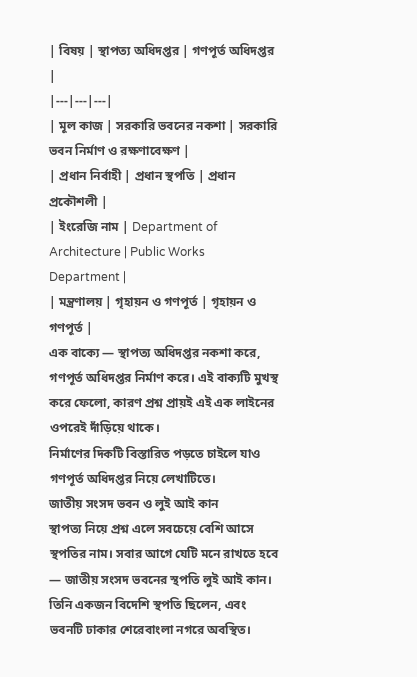| বিষয় | স্থাপত্য অধিদপ্তর | গণপূর্ত অধিদপ্তর |
|---|---|---|
| মূল কাজ | সরকারি ভবনের নকশা | সরকারি ভবন নির্মাণ ও রক্ষণাবেক্ষণ |
| প্রধান নির্বাহী | প্রধান স্থপতি | প্রধান প্রকৌশলী |
| ইংরেজি নাম | Department of Architecture | Public Works Department |
| মন্ত্রণালয় | গৃহায়ন ও গণপূর্ত | গৃহায়ন ও গণপূর্ত |
এক বাক্যে — স্থাপত্য অধিদপ্তর নকশা করে, গণপূর্ত অধিদপ্তর নির্মাণ করে। এই বাক্যটি মুখস্থ করে ফেলো, কারণ প্রশ্ন প্রায়ই এই এক লাইনের ওপরেই দাঁড়িয়ে থাকে।
নির্মাণের দিকটি বিস্তারিত পড়তে চাইলে যাও গণপূর্ত অধিদপ্তর নিয়ে লেখাটিতে।
জাতীয় সংসদ ভবন ও লুই আই কান
স্থাপত্য নিয়ে প্রশ্ন এলে সবচেয়ে বেশি আসে স্থপতির নাম। সবার আগে যেটি মনে রাখতে হবে — জাতীয় সংসদ ভবনের স্থপতি লুই আই কান।
তিনি একজন বিদেশি স্থপতি ছিলেন, এবং ভবনটি ঢাকার শেরেবাংলা নগরে অবস্থিত।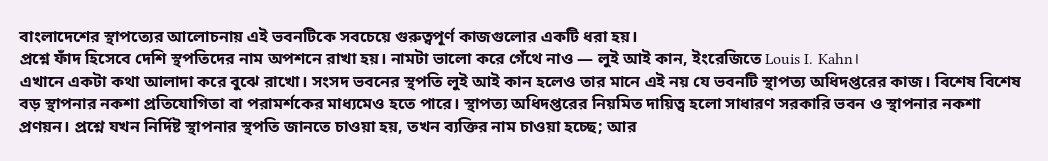বাংলাদেশের স্থাপত্যের আলোচনায় এই ভবনটিকে সবচেয়ে গুরুত্বপূর্ণ কাজগুলোর একটি ধরা হয়।
প্রশ্নে ফাঁদ হিসেবে দেশি স্থপতিদের নাম অপশনে রাখা হয়। নামটা ভালো করে গেঁথে নাও — লুই আই কান, ইংরেজিতে Louis I. Kahn।
এখানে একটা কথা আলাদা করে বুঝে রাখো। সংসদ ভবনের স্থপতি লুই আই কান হলেও তার মানে এই নয় যে ভবনটি স্থাপত্য অধিদপ্তরের কাজ। বিশেষ বিশেষ বড় স্থাপনার নকশা প্রতিযোগিতা বা পরামর্শকের মাধ্যমেও হতে পারে। স্থাপত্য অধিদপ্তরের নিয়মিত দায়িত্ব হলো সাধারণ সরকারি ভবন ও স্থাপনার নকশা প্রণয়ন। প্রশ্নে যখন নির্দিষ্ট স্থাপনার স্থপতি জানতে চাওয়া হয়, তখন ব্যক্তির নাম চাওয়া হচ্ছে; আর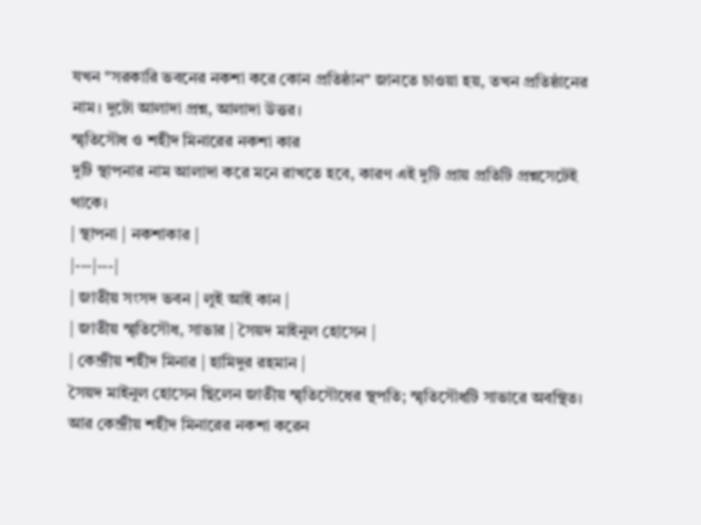যখন "সরকারি ভবনের নকশা করে কোন প্রতিষ্ঠান" জানতে চাওয়া হয়, তখন প্রতিষ্ঠানের নাম। দুটো আলাদা প্রশ্ন, আলাদা উত্তর।
স্মৃতিসৌধ ও শহীদ মিনারের নকশা কার
দুটি স্থাপনার নাম আলাদা করে মনে রাখতে হবে, কারণ এই দুটি প্রায় প্রতিটি প্রশ্নসেটেই থাকে।
| স্থাপনা | নকশাকার |
|---|---|
| জাতীয় সংসদ ভবন | লুই আই কান |
| জাতীয় স্মৃতিসৌধ, সাভার | সৈয়দ মাইনুল হোসেন |
| কেন্দ্রীয় শহীদ মিনার | হামিদুর রহমান |
সৈয়দ মাইনুল হোসেন ছিলেন জাতীয় স্মৃতিসৌধের স্থপতি; স্মৃতিসৌধটি সাভারে অবস্থিত। আর কেন্দ্রীয় শহীদ মিনারের নকশা করেন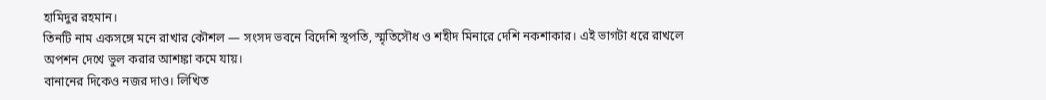হামিদুর রহমান।
তিনটি নাম একসঙ্গে মনে রাখার কৌশল — সংসদ ভবনে বিদেশি স্থপতি, স্মৃতিসৌধ ও শহীদ মিনারে দেশি নকশাকার। এই ভাগটা ধরে রাখলে অপশন দেখে ভুল করার আশঙ্কা কমে যায়।
বানানের দিকেও নজর দাও। লিখিত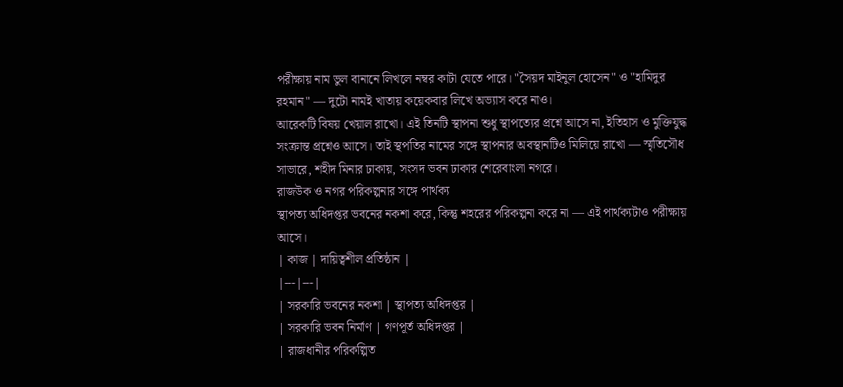পরীক্ষায় নাম ভুল বানানে লিখলে নম্বর কাটা যেতে পারে। "সৈয়দ মাইনুল হোসেন" ও "হামিদুর রহমান" — দুটো নামই খাতায় কয়েকবার লিখে অভ্যাস করে নাও।
আরেকটি বিষয় খেয়াল রাখো। এই তিনটি স্থাপনা শুধু স্থাপত্যের প্রশ্নে আসে না, ইতিহাস ও মুক্তিযুদ্ধ সংক্রান্ত প্রশ্নেও আসে। তাই স্থপতির নামের সঙ্গে স্থাপনার অবস্থানটিও মিলিয়ে রাখো — স্মৃতিসৌধ সাভারে, শহীদ মিনার ঢাকায়, সংসদ ভবন ঢাকার শেরেবাংলা নগরে।
রাজউক ও নগর পরিকল্পনার সঙ্গে পার্থক্য
স্থাপত্য অধিদপ্তর ভবনের নকশা করে, কিন্তু শহরের পরিকল্পনা করে না — এই পার্থক্যটাও পরীক্ষায় আসে।
| কাজ | দায়িত্বশীল প্রতিষ্ঠান |
|---|---|
| সরকারি ভবনের নকশা | স্থাপত্য অধিদপ্তর |
| সরকারি ভবন নির্মাণ | গণপূর্ত অধিদপ্তর |
| রাজধানীর পরিকল্পিত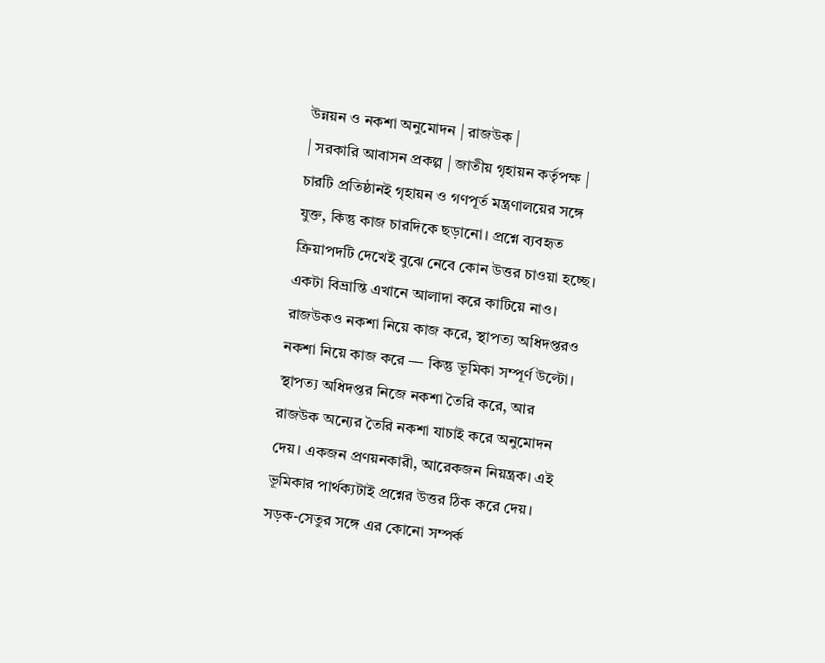উন্নয়ন ও নকশা অনুমোদন | রাজউক |
| সরকারি আবাসন প্রকল্প | জাতীয় গৃহায়ন কর্তৃপক্ষ |
চারটি প্রতিষ্ঠানই গৃহায়ন ও গণপূর্ত মন্ত্রণালয়ের সঙ্গে যুক্ত, কিন্তু কাজ চারদিকে ছড়ানো। প্রশ্নে ব্যবহৃত ক্রিয়াপদটি দেখেই বুঝে নেবে কোন উত্তর চাওয়া হচ্ছে।
একটা বিভ্রান্তি এখানে আলাদা করে কাটিয়ে নাও। রাজউকও নকশা নিয়ে কাজ করে, স্থাপত্য অধিদপ্তরও নকশা নিয়ে কাজ করে — কিন্তু ভূমিকা সম্পূর্ণ উল্টো। স্থাপত্য অধিদপ্তর নিজে নকশা তৈরি করে, আর রাজউক অন্যের তৈরি নকশা যাচাই করে অনুমোদন দেয়। একজন প্রণয়নকারী, আরেকজন নিয়ন্ত্রক। এই ভূমিকার পার্থক্যটাই প্রশ্নের উত্তর ঠিক করে দেয়।
সড়ক-সেতুর সঙ্গে এর কোনো সম্পর্ক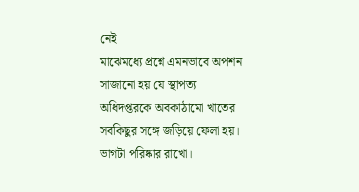নেই
মাঝেমধ্যে প্রশ্নে এমনভাবে অপশন সাজানো হয় যে স্থাপত্য অধিদপ্তরকে অবকাঠামো খাতের সবকিছুর সঙ্গে জড়িয়ে ফেলা হয়। ভাগটা পরিষ্কার রাখো।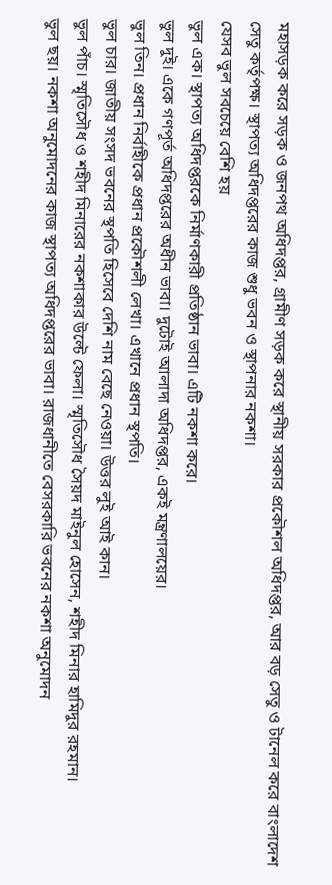মহাসড়ক করে সড়ক ও জনপথ অধিদপ্তর, গ্রামীণ সড়ক করে স্থানীয় সরকার প্রকৌশল অধিদপ্তর, আর বড় সেতু ও টানেল করে বাংলাদেশ সেতু কর্তৃপক্ষ। স্থাপত্য অধিদপ্তরের কাজ শুধু ভবন ও স্থাপনার নকশা।
যেসব ভুল সবচেয়ে বেশি হয়
ভুল এক। স্থাপত্য অধিদপ্তরকে নির্মাণকারী প্রতিষ্ঠান ভাবা। এটি নকশা করে।
ভুল দুই। একে গণপূর্ত অধিদপ্তরের অধীন ভাবা। দুটোই আলাদা অধিদপ্তর, একই মন্ত্রণালয়ের।
ভুল তিন। প্রধান নির্বাহীকে প্রধান প্রকৌশলী লেখা। এখানে প্রধান স্থপতি।
ভুল চার। জাতীয় সংসদ ভবনের স্থপতি হিসেবে দেশি নাম বেছে নেওয়া। উত্তর লুই আই কান।
ভুল পাঁচ। স্মৃতিসৌধ ও শহীদ মিনারের নকশাকার উল্টে ফেলা। স্মৃতিসৌধ সৈয়দ মাইনুল হোসেন, শহীদ মিনার হামিদুর রহমান।
ভুল ছয়। নকশা অনুমোদনের কাজ স্থাপত্য অধিদপ্তরের ভাবা। রাজধানীতে বেসরকারি ভবনের নকশা অনুমোদন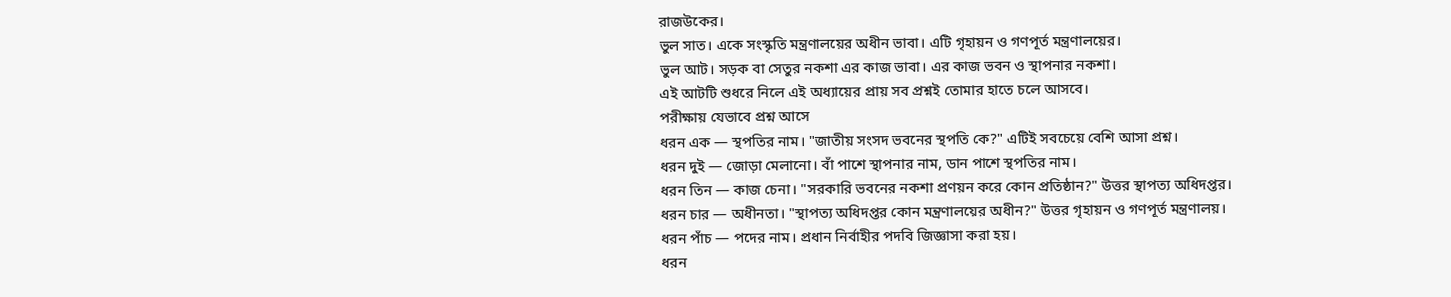রাজউকের।
ভুল সাত। একে সংস্কৃতি মন্ত্রণালয়ের অধীন ভাবা। এটি গৃহায়ন ও গণপূর্ত মন্ত্রণালয়ের।
ভুল আট। সড়ক বা সেতুর নকশা এর কাজ ভাবা। এর কাজ ভবন ও স্থাপনার নকশা।
এই আটটি শুধরে নিলে এই অধ্যায়ের প্রায় সব প্রশ্নই তোমার হাতে চলে আসবে।
পরীক্ষায় যেভাবে প্রশ্ন আসে
ধরন এক — স্থপতির নাম। "জাতীয় সংসদ ভবনের স্থপতি কে?" এটিই সবচেয়ে বেশি আসা প্রশ্ন।
ধরন দুই — জোড়া মেলানো। বাঁ পাশে স্থাপনার নাম, ডান পাশে স্থপতির নাম।
ধরন তিন — কাজ চেনা। "সরকারি ভবনের নকশা প্রণয়ন করে কোন প্রতিষ্ঠান?" উত্তর স্থাপত্য অধিদপ্তর।
ধরন চার — অধীনতা। "স্থাপত্য অধিদপ্তর কোন মন্ত্রণালয়ের অধীন?" উত্তর গৃহায়ন ও গণপূর্ত মন্ত্রণালয়।
ধরন পাঁচ — পদের নাম। প্রধান নির্বাহীর পদবি জিজ্ঞাসা করা হয়।
ধরন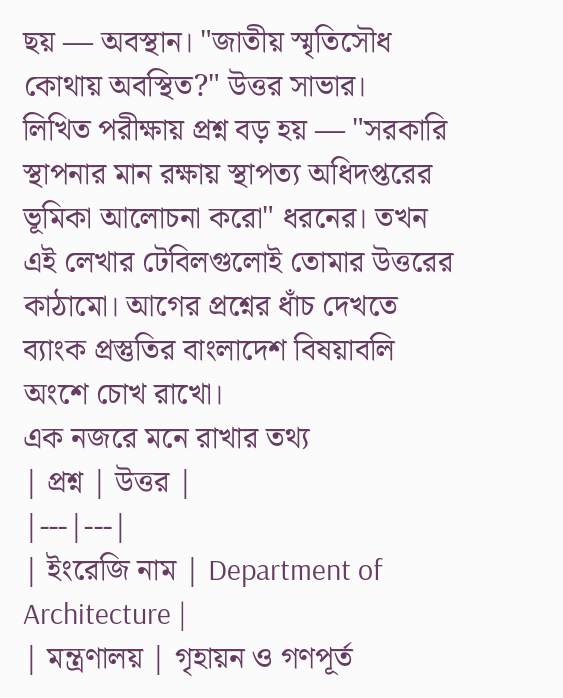ছয় — অবস্থান। "জাতীয় স্মৃতিসৌধ কোথায় অবস্থিত?" উত্তর সাভার।
লিখিত পরীক্ষায় প্রশ্ন বড় হয় — "সরকারি স্থাপনার মান রক্ষায় স্থাপত্য অধিদপ্তরের ভূমিকা আলোচনা করো" ধরনের। তখন এই লেখার টেবিলগুলোই তোমার উত্তরের কাঠামো। আগের প্রশ্নের ধাঁচ দেখতে ব্যাংক প্রস্তুতির বাংলাদেশ বিষয়াবলি অংশে চোখ রাখো।
এক নজরে মনে রাখার তথ্য
| প্রশ্ন | উত্তর |
|---|---|
| ইংরেজি নাম | Department of Architecture |
| মন্ত্রণালয় | গৃহায়ন ও গণপূর্ত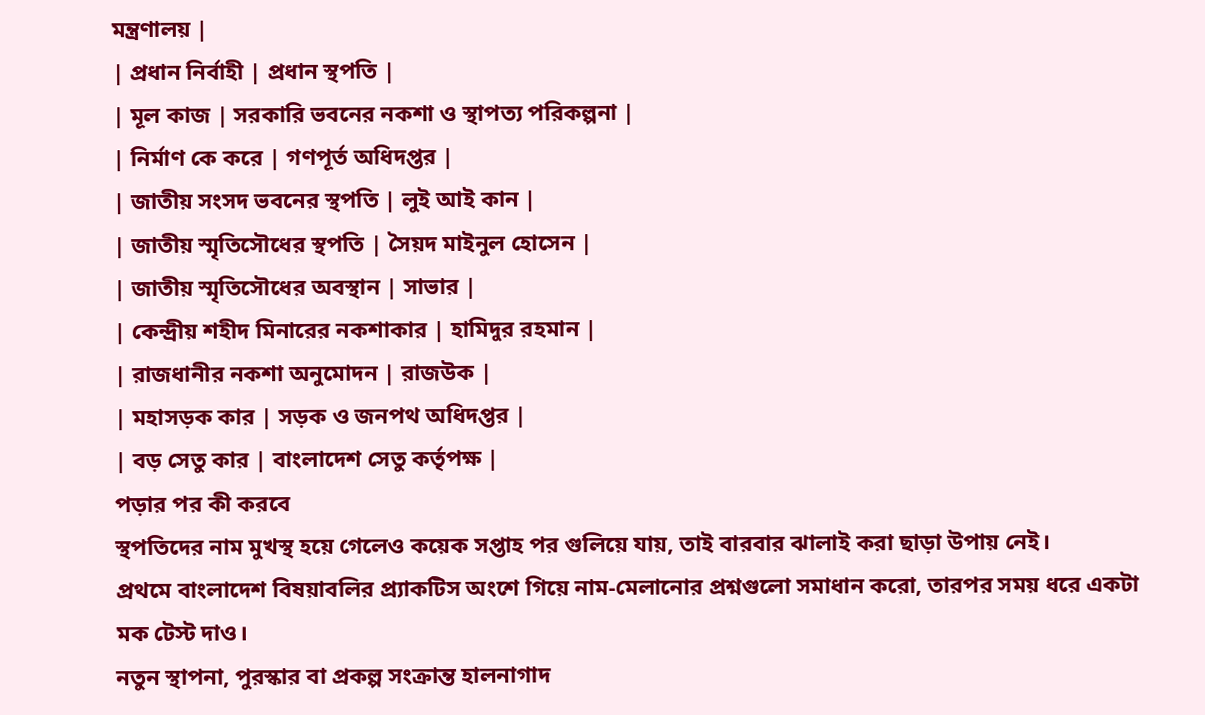মন্ত্রণালয় |
| প্রধান নির্বাহী | প্রধান স্থপতি |
| মূল কাজ | সরকারি ভবনের নকশা ও স্থাপত্য পরিকল্পনা |
| নির্মাণ কে করে | গণপূর্ত অধিদপ্তর |
| জাতীয় সংসদ ভবনের স্থপতি | লুই আই কান |
| জাতীয় স্মৃতিসৌধের স্থপতি | সৈয়দ মাইনুল হোসেন |
| জাতীয় স্মৃতিসৌধের অবস্থান | সাভার |
| কেন্দ্রীয় শহীদ মিনারের নকশাকার | হামিদুর রহমান |
| রাজধানীর নকশা অনুমোদন | রাজউক |
| মহাসড়ক কার | সড়ক ও জনপথ অধিদপ্তর |
| বড় সেতু কার | বাংলাদেশ সেতু কর্তৃপক্ষ |
পড়ার পর কী করবে
স্থপতিদের নাম মুখস্থ হয়ে গেলেও কয়েক সপ্তাহ পর গুলিয়ে যায়, তাই বারবার ঝালাই করা ছাড়া উপায় নেই।
প্রথমে বাংলাদেশ বিষয়াবলির প্র্যাকটিস অংশে গিয়ে নাম-মেলানোর প্রশ্নগুলো সমাধান করো, তারপর সময় ধরে একটা মক টেস্ট দাও।
নতুন স্থাপনা, পুরস্কার বা প্রকল্প সংক্রান্ত হালনাগাদ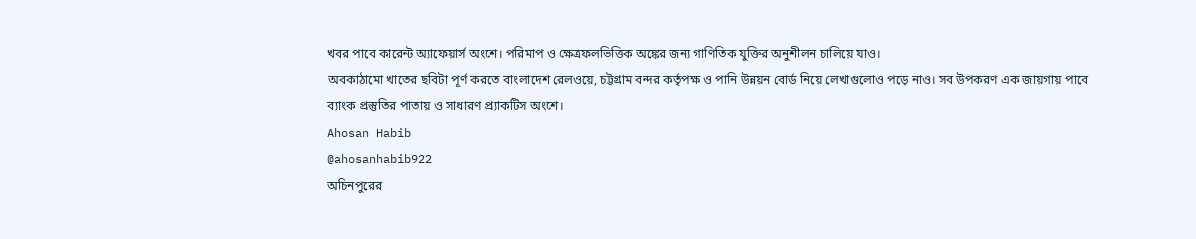খবর পাবে কারেন্ট অ্যাফেয়ার্স অংশে। পরিমাপ ও ক্ষেত্রফলভিত্তিক অঙ্কের জন্য গাণিতিক যুক্তির অনুশীলন চালিয়ে যাও।
অবকাঠামো খাতের ছবিটা পূর্ণ করতে বাংলাদেশ রেলওয়ে, চট্টগ্রাম বন্দর কর্তৃপক্ষ ও পানি উন্নয়ন বোর্ড নিয়ে লেখাগুলোও পড়ে নাও। সব উপকরণ এক জায়গায় পাবে ব্যাংক প্রস্তুতির পাতায় ও সাধারণ প্র্যাকটিস অংশে।
Ahosan Habib
@ahosanhabib922
অচিনপুরের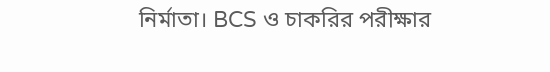নির্মাতা। BCS ও চাকরির পরীক্ষার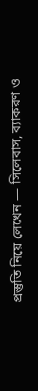প্রস্তুতি নিয়ে লেখেন — সিলেবাস, ব্যাকরণ ও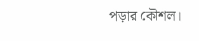পড়ার কৌশল।